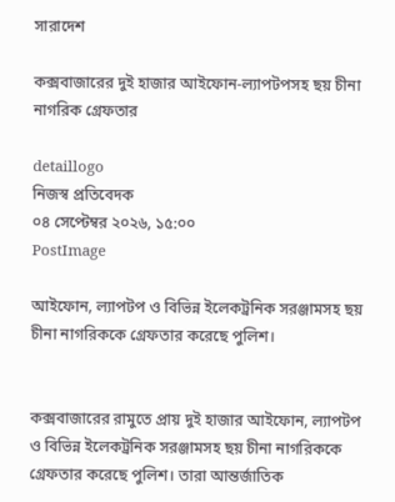সারাদেশ

কক্সবাজারের দুই হাজার আইফোন-ল্যাপটপসহ ছয় চীনা নাগরিক গ্রেফতার

detaillogo
নিজস্ব প্রতিবেদক
০৪ সেপ্টেম্বর ২০২৬, ১৫:০০
PostImage

আইফোন, ল্যাপটপ ও বিভিন্ন ইলেকট্রনিক সরঞ্জামসহ ছয় চীনা নাগরিককে গ্রেফতার করেছে পুলিশ।


কক্সবাজারের রামুতে প্রায় দুই হাজার আইফোন, ল্যাপটপ ও বিভিন্ন ইলেকট্রনিক সরঞ্জামসহ ছয় চীনা নাগরিককে গ্রেফতার করেছে পুলিশ। তারা আন্তর্জাতিক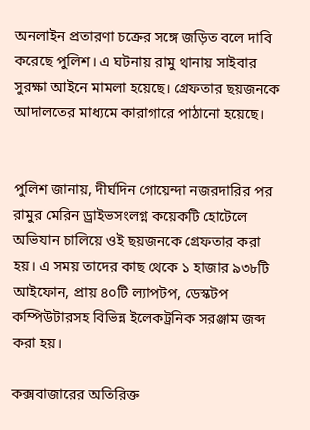অনলাইন প্রতারণা চক্রের সঙ্গে জড়িত বলে দাবি করেছে পুলিশ। এ ঘটনায় রামু থানায় সাইবার সুরক্ষা আইনে মামলা হয়েছে। গ্রেফতার ছয়জনকে আদালতের মাধ্যমে কারাগারে পাঠানো হয়েছে।


পুলিশ জানায়, দীর্ঘদিন গোয়েন্দা নজরদারির পর রামুর মেরিন ড্রাইভসংলগ্ন কয়েকটি হোটেলে অভিযান চালিয়ে ওই ছয়জনকে গ্রেফতার করা হয়। এ সময় তাদের কাছ থেকে ১ হাজার ৯৩৮টি আইফোন, প্রায় ৪০টি ল্যাপটপ, ডেস্কটপ কম্পিউটারসহ বিভিন্ন ইলেকট্রনিক সরঞ্জাম জব্দ করা হয়।

কক্সবাজারের অতিরিক্ত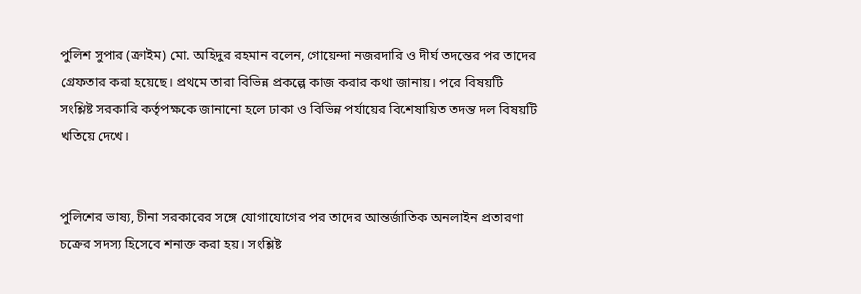পুলিশ সুপার (ক্রাইম) মো. অহিদুর রহমান বলেন, গোয়েন্দা নজরদারি ও দীর্ঘ তদন্তের পর তাদের গ্রেফতার করা হয়েছে। প্রথমে তারা বিভিন্ন প্রকল্পে কাজ করার কথা জানায়। পরে বিষয়টি সংশ্লিষ্ট সরকারি কর্তৃপক্ষকে জানানো হলে ঢাকা ও বিভিন্ন পর্যায়ের বিশেষায়িত তদন্ত দল বিষয়টি খতিয়ে দেখে।


পুলিশের ভাষ্য, চীনা সরকারের সঙ্গে যোগাযোগের পর তাদের আন্তর্জাতিক অনলাইন প্রতারণা চক্রের সদস্য হিসেবে শনাক্ত করা হয়। সংশ্লিষ্ট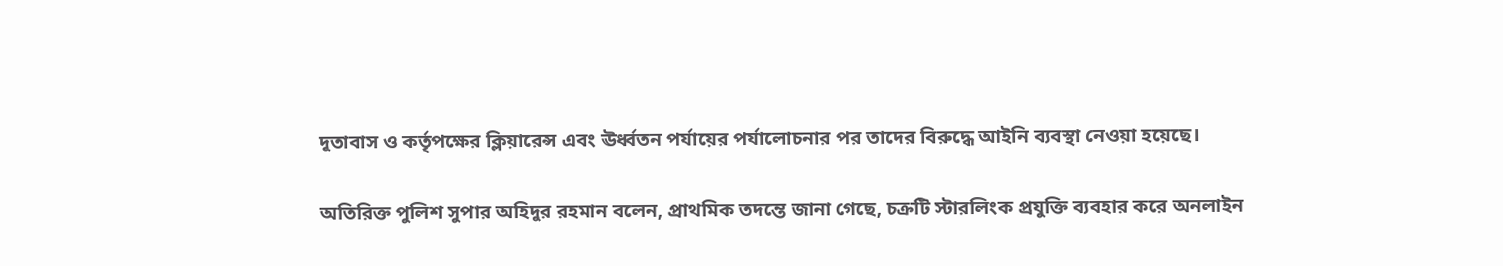দূতাবাস ও কর্তৃপক্ষের ক্লিয়ারেন্স এবং ঊর্ধ্বতন পর্যায়ের পর্যালোচনার পর তাদের বিরুদ্ধে আইনি ব্যবস্থা নেওয়া হয়েছে।

অতিরিক্ত পুলিশ সুপার অহিদুর রহমান বলেন, প্রাথমিক তদন্তে জানা গেছে, চক্রটি স্টারলিংক প্রযুক্তি ব্যবহার করে অনলাইন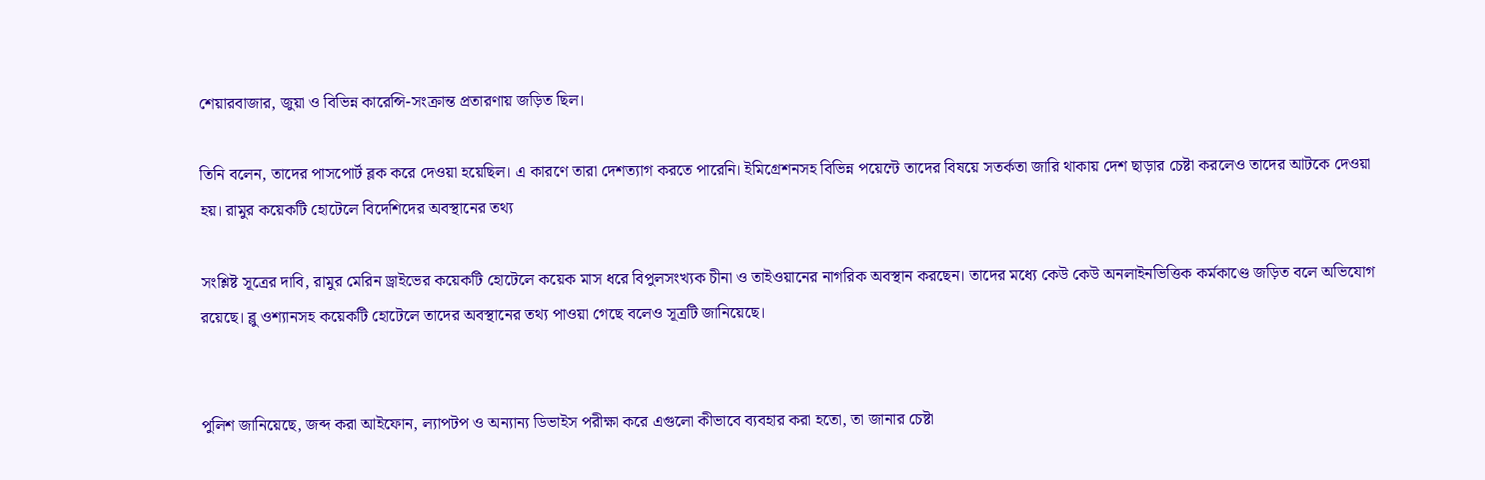শেয়ারবাজার, জুয়া ও বিভিন্ন কারেন্সি-সংক্রান্ত প্রতারণায় জড়িত ছিল।

তিনি বলেন, তাদের পাসপোর্ট ব্লক করে দেওয়া হয়েছিল। এ কারণে তারা দেশত্যাগ করতে পারেনি। ইমিগ্রেশনসহ বিভিন্ন পয়েন্টে তাদের বিষয়ে সতর্কতা জারি থাকায় দেশ ছাড়ার চেষ্টা করলেও তাদের আটকে দেওয়া হয়। রামুর কয়েকটি হোটেলে বিদেশিদের অবস্থানের তথ্য

সংশ্লিষ্ট সূত্রের দাবি, রামুর মেরিন ড্রাইভের কয়েকটি হোটেলে কয়েক মাস ধরে বিপুলসংখ্যক চীনা ও তাইওয়ানের নাগরিক অবস্থান করছেন। তাদের মধ্যে কেউ কেউ অনলাইনভিত্তিক কর্মকাণ্ডে জড়িত বলে অভিযোগ রয়েছে। ব্লু ওশ্যানসহ কয়েকটি হোটেলে তাদের অবস্থানের তথ্য পাওয়া গেছে বলেও সূত্রটি জানিয়েছে।


পুলিশ জানিয়েছে, জব্দ করা আইফোন, ল্যাপটপ ও অন্যান্য ডিভাইস পরীক্ষা করে এগুলো কীভাবে ব্যবহার করা হতো, তা জানার চেষ্টা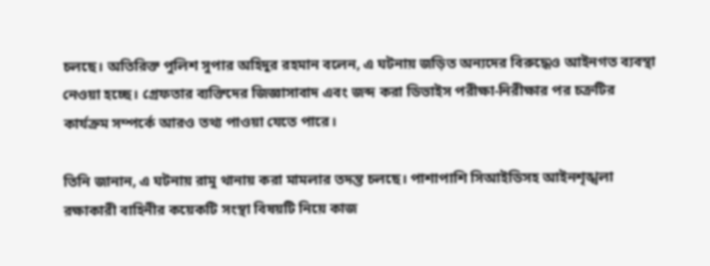চলছে। অতিরিক্ত পুলিশ সুপার অহিদুর রহমান বলেন, এ ঘটনায় জড়িত অন্যদের বিরুদ্ধেও আইনগত ব্যবস্থা নেওয়া হচ্ছে। গ্রেফতার ব্যক্তিদের জিজ্ঞাসাবাদ এবং জব্দ করা ডিভাইস পরীক্ষা-নিরীক্ষার পর চক্রটির কার্যক্রম সম্পর্কে আরও তথ্য পাওয়া যেতে পারে।

তিনি জানান, এ ঘটনায় রামু থানায় করা মামলার তদন্ত চলছে। পাশাপাশি সিআইডিসহ আইনশৃঙ্খলা রক্ষাকারী বাহিনীর কয়েকটি সংস্থা বিষয়টি নিয়ে কাজ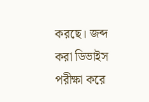করছে। জব্দ করা ডিভাইস পরীক্ষা করে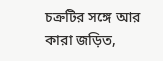চক্রটির সঙ্গে আর কারা জড়িত,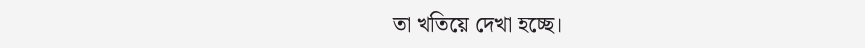তা খতিয়ে দেখা হচ্ছে।